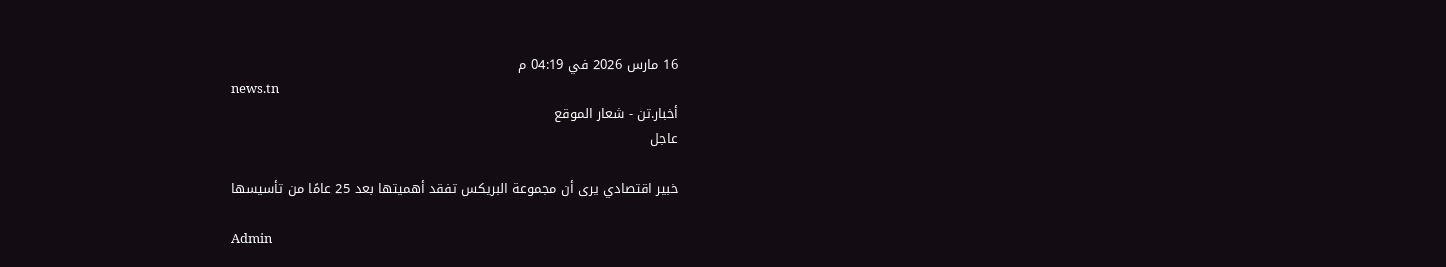16 مارس 2026 في 04:19 م
news.tn
أخبار.تن - شعار الموقع
عاجل

خبير اقتصادي يرى أن مجموعة البريكس تفقد أهميتها بعد 25 عامًا من تأسيسها

Admin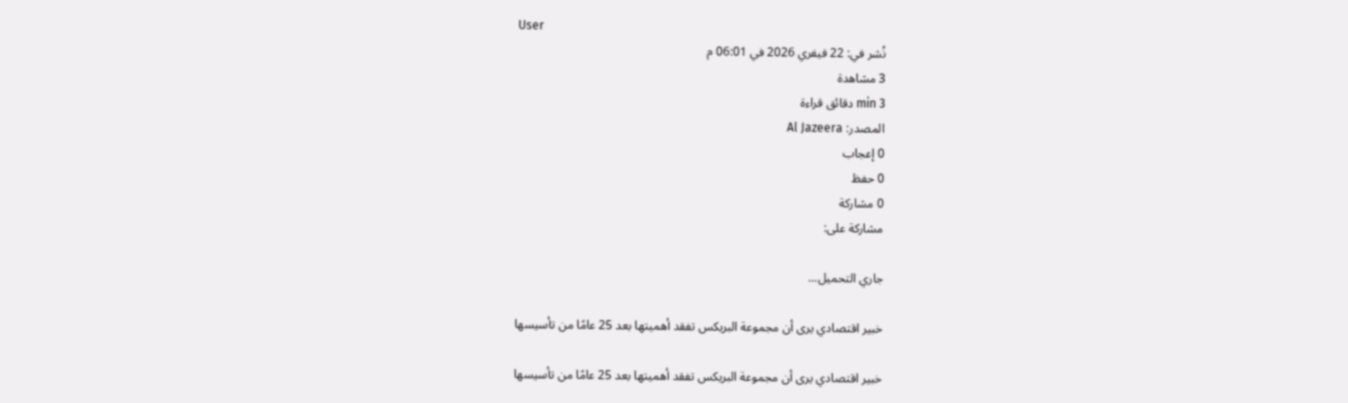User
نُشر في: 22 فيفري 2026 في 06:01 م
3 مشاهدة
3 min دقائق قراءة
المصدر: Al Jazeera
0 إعجاب
0 حفظ
0 مشاركة
مشاركة على:

جاري التحميل...

خبير اقتصادي يرى أن مجموعة البريكس تفقد أهميتها بعد 25 عامًا من تأسيسها

خبير اقتصادي يرى أن مجموعة البريكس تفقد أهميتها بعد 25 عامًا من تأسيسها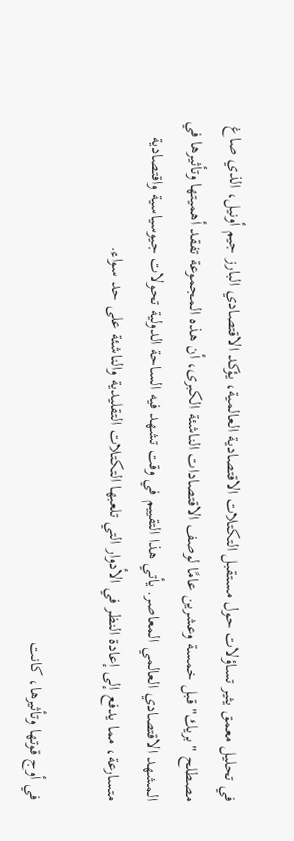في تحليل معمق يثير تساؤلات حول مستقبل التكتلات الاقتصادية العالمية، يؤكد الاقتصادي البارز جيم أونيل، الذي صاغ مصطلح "بريك" قبل خمسة وعشرين عامًا لوصف الاقتصادات الناشئة الكبرى، أن هذه المجموعة تفقد أهميتها وتأثيرها في المشهد الاقتصادي العالمي المعاصر. يأتي هذا التقييم في وقت تشهد فيه الساحة الدولية تحولات جيوسياسية واقتصادية متسارعة، مما يدفع إلى إعادة النظر في الأدوار التي تلعبها التكتلات التقليدية والناشئة على حد سواء.

في أوج قوتها وتأثيرها، كانت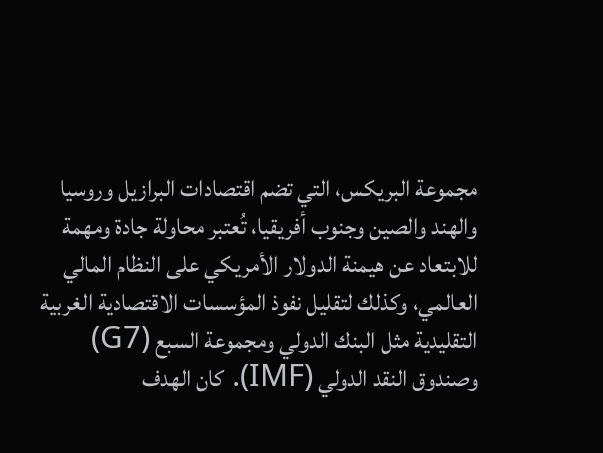مجموعة البريكس، التي تضم اقتصادات البرازيل وروسيا والهند والصين وجنوب أفريقيا، تُعتبر محاولة جادة ومهمة للابتعاد عن هيمنة الدولار الأمريكي على النظام المالي العالمي، وكذلك لتقليل نفوذ المؤسسات الاقتصادية الغربية التقليدية مثل البنك الدولي ومجموعة السبع (G7) وصندوق النقد الدولي (IMF). كان الهدف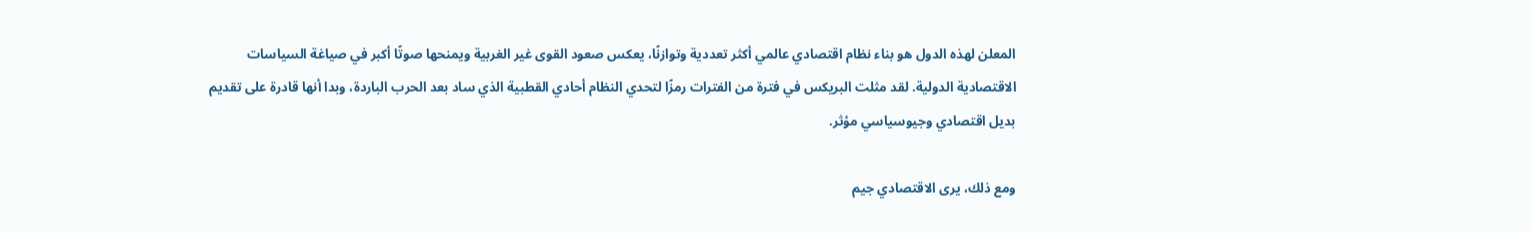المعلن لهذه الدول هو بناء نظام اقتصادي عالمي أكثر تعددية وتوازنًا، يعكس صعود القوى غير الغربية ويمنحها صوتًا أكبر في صياغة السياسات الاقتصادية الدولية. لقد مثلت البريكس في فترة من الفترات رمزًا لتحدي النظام أحادي القطبية الذي ساد بعد الحرب الباردة، وبدا أنها قادرة على تقديم بديل اقتصادي وجيوسياسي مؤثر.

ومع ذلك، يرى الاقتصادي جيم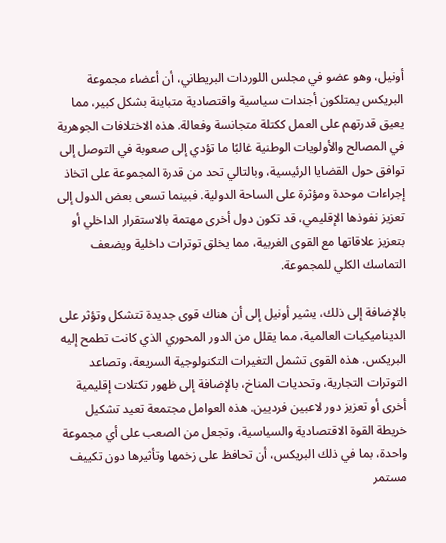أونيل، وهو عضو في مجلس اللوردات البريطاني، أن أعضاء مجموعة البريكس يمتلكون أجندات سياسية واقتصادية متباينة بشكل كبير، مما يعيق قدرتهم على العمل ككتلة متجانسة وفعالة. هذه الاختلافات الجوهرية في المصالح والأولويات الوطنية غالبًا ما تؤدي إلى صعوبة في التوصل إلى توافق حول القضايا الرئيسية، وبالتالي تحد من قدرة المجموعة على اتخاذ إجراءات موحدة ومؤثرة على الساحة الدولية. فبينما تسعى بعض الدول إلى تعزيز نفوذها الإقليمي، قد تكون دول أخرى مهتمة بالاستقرار الداخلي أو بتعزيز علاقاتها مع القوى الغربية، مما يخلق توترات داخلية ويضعف التماسك الكلي للمجموعة.

بالإضافة إلى ذلك، يشير أونيل إلى أن هناك قوى جديدة تتشكل وتؤثر على الديناميكيات العالمية، مما يقلل من الدور المحوري الذي كانت تطمح إليه البريكس. هذه القوى تشمل التغيرات التكنولوجية السريعة، وتصاعد التوترات التجارية، وتحديات المناخ، بالإضافة إلى ظهور تكتلات إقليمية أخرى أو تعزيز دور لاعبين فرديين. هذه العوامل مجتمعة تعيد تشكيل خريطة القوة الاقتصادية والسياسية، وتجعل من الصعب على أي مجموعة واحدة، بما في ذلك البريكس، أن تحافظ على زخمها وتأثيرها دون تكييف مستمر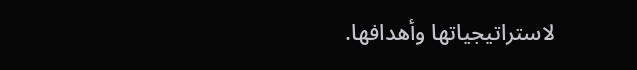لاستراتيجياتها وأهدافها.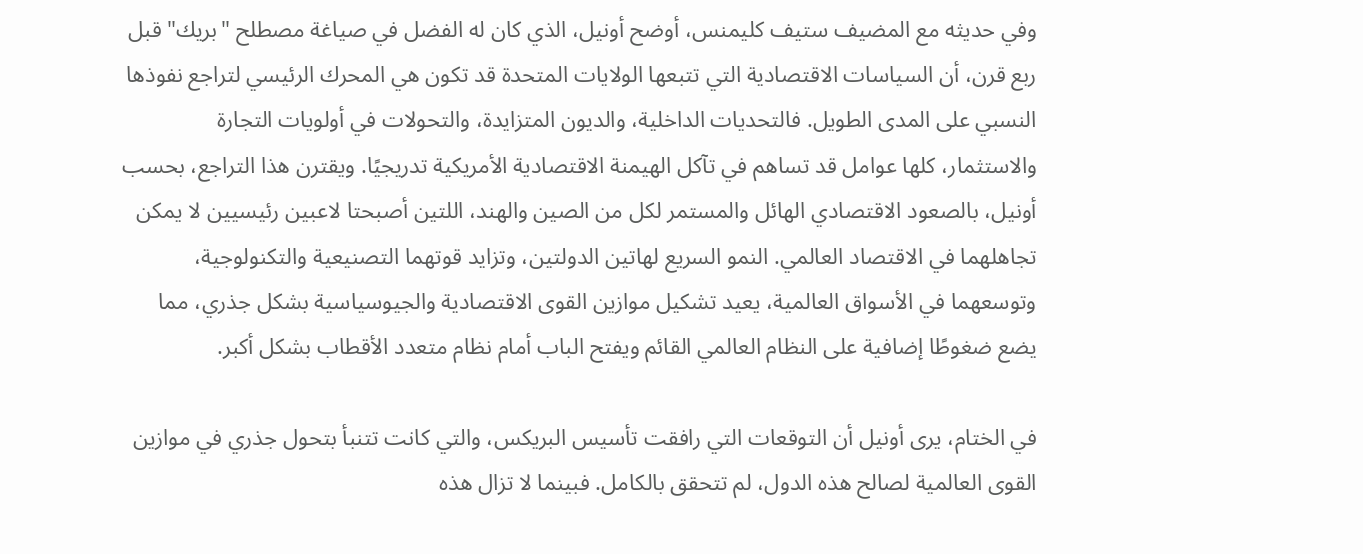وفي حديثه مع المضيف ستيف كليمنس، أوضح أونيل، الذي كان له الفضل في صياغة مصطلح "بريك" قبل ربع قرن، أن السياسات الاقتصادية التي تتبعها الولايات المتحدة قد تكون هي المحرك الرئيسي لتراجع نفوذها النسبي على المدى الطويل. فالتحديات الداخلية، والديون المتزايدة، والتحولات في أولويات التجارة والاستثمار، كلها عوامل قد تساهم في تآكل الهيمنة الاقتصادية الأمريكية تدريجيًا. ويقترن هذا التراجع، بحسب أونيل، بالصعود الاقتصادي الهائل والمستمر لكل من الصين والهند، اللتين أصبحتا لاعبين رئيسيين لا يمكن تجاهلهما في الاقتصاد العالمي. النمو السريع لهاتين الدولتين، وتزايد قوتهما التصنيعية والتكنولوجية، وتوسعهما في الأسواق العالمية، يعيد تشكيل موازين القوى الاقتصادية والجيوسياسية بشكل جذري، مما يضع ضغوطًا إضافية على النظام العالمي القائم ويفتح الباب أمام نظام متعدد الأقطاب بشكل أكبر.

في الختام، يرى أونيل أن التوقعات التي رافقت تأسيس البريكس، والتي كانت تتنبأ بتحول جذري في موازين القوى العالمية لصالح هذه الدول، لم تتحقق بالكامل. فبينما لا تزال هذه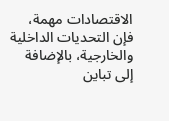الاقتصادات مهمة، فإن التحديات الداخلية والخارجية، بالإضافة إلى تباين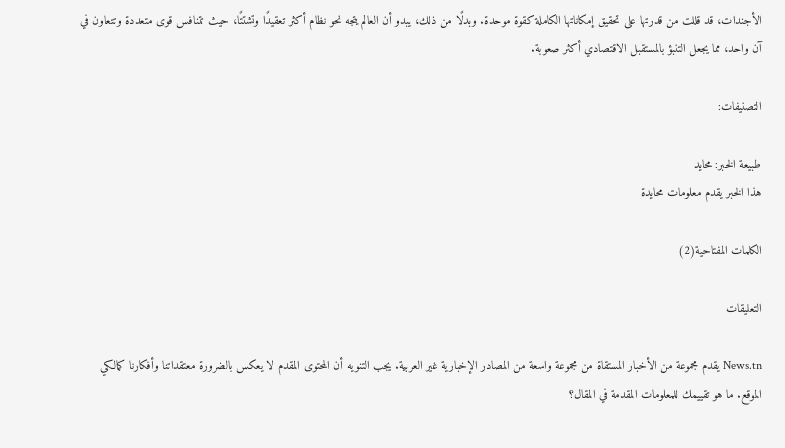الأجندات، قد قللت من قدرتها على تحقيق إمكاناتها الكاملة كقوة موحدة. وبدلًا من ذلك، يبدو أن العالم يتجه نحو نظام أكثر تعقيدًا وتشتتًا، حيث تتنافس قوى متعددة وتتعاون في آن واحد، مما يجعل التنبؤ بالمستقبل الاقتصادي أكثر صعوبة.

التصنيفات:

طبيعة الخبر: محايد
هذا الخبر يقدم معلومات محايدة

الكلمات المفتاحية(2)

التعليقات

News.tn يقدم مجموعة من الأخبار المستقاة من مجموعة واسعة من المصادر الإخبارية غير العربية. يجب التنويه أن المحتوى المقدم لا يعكس بالضرورة معتقداتنا وأفكارنا كمالكي الموقع. ما هو تقييمك للمعلومات المقدمة في المقال؟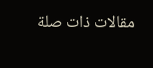مقالات ذات صلة